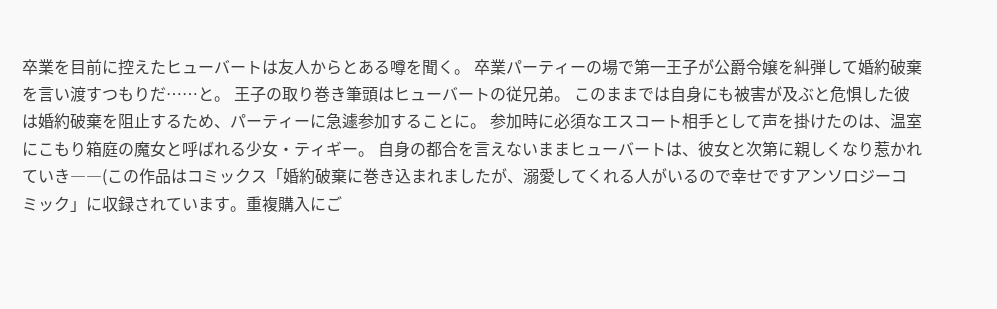卒業を目前に控えたヒューバートは友人からとある噂を聞く。 卒業パーティーの場で第一王子が公爵令嬢を糾弾して婚約破棄を言い渡すつもりだ……と。 王子の取り巻き筆頭はヒューバートの従兄弟。 このままでは自身にも被害が及ぶと危惧した彼は婚約破棄を阻止するため、パーティーに急遽参加することに。 参加時に必須なエスコート相手として声を掛けたのは、温室にこもり箱庭の魔女と呼ばれる少女・ティギー。 自身の都合を言えないままヒューバートは、彼女と次第に親しくなり惹かれていき――(この作品はコミックス「婚約破棄に巻き込まれましたが、溺愛してくれる人がいるので幸せですアンソロジーコミック」に収録されています。重複購入にご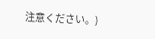注意ください。)